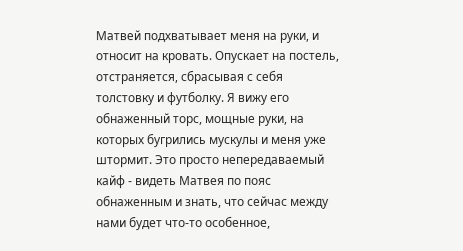Матвей подхватывает меня на руки, и относит на кровать. Опускает на постель, отстраняется, сбрасывая с себя толстовку и футболку. Я вижу его обнаженный торс, мощные руки, на которых бугрились мускулы и меня уже штормит. Это просто непередаваемый кайф - видеть Матвея по пояс обнаженным и знать, что сейчас между нами будет что-то особенное,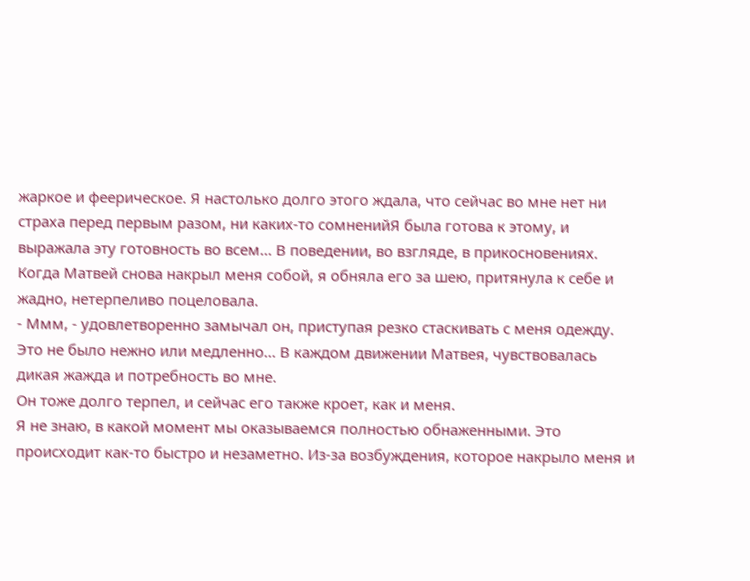жаркое и феерическое. Я настолько долго этого ждала, что сейчас во мне нет ни страха перед первым разом, ни каких-то сомненийЯ была готова к этому, и выражала эту готовность во всем... В поведении, во взгляде, в прикосновениях.
Когда Матвей снова накрыл меня собой, я обняла его за шею, притянула к себе и жадно, нетерпеливо поцеловала.
- Ммм, - удовлетворенно замычал он, приступая резко стаскивать с меня одежду. Это не было нежно или медленно... В каждом движении Матвея, чувствовалась дикая жажда и потребность во мне.
Он тоже долго терпел, и сейчас его также кроет, как и меня.
Я не знаю, в какой момент мы оказываемся полностью обнаженными. Это происходит как-то быстро и незаметно. Из-за возбуждения, которое накрыло меня и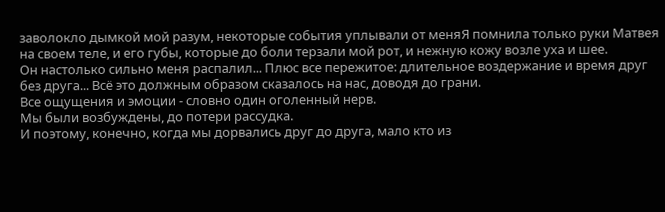заволокло дымкой мой разум, некоторые события уплывали от меняЯ помнила только руки Матвея на своем теле, и его губы, которые до боли терзали мой рот, и нежную кожу возле уха и шее.
Он настолько сильно меня распалил... Плюс все пережитое: длительное воздержание и время друг без друга... Всё это должным образом сказалось на нас, доводя до грани.
Все ощущения и эмоции - словно один оголенный нерв.
Мы были возбуждены, до потери рассудка.
И поэтому, конечно, когда мы дорвались друг до друга, мало кто из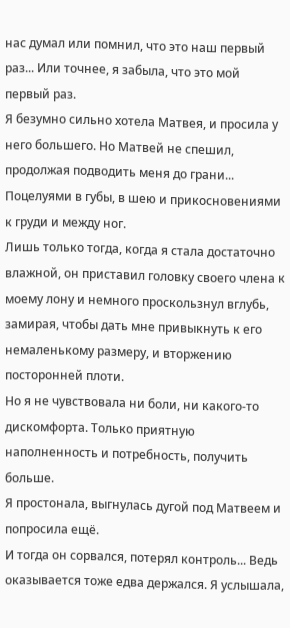нас думал или помнил, что это наш первый раз... Или точнее, я забыла, что это мой первый раз.
Я безумно сильно хотела Матвея, и просила у него большего. Но Матвей не спешил, продолжая подводить меня до грани... Поцелуями в губы, в шею и прикосновениями к груди и между ног.
Лишь только тогда, когда я стала достаточно влажной, он приставил головку своего члена к моему лону и немного проскользнул вглубь, замирая, чтобы дать мне привыкнуть к его немаленькому размеру, и вторжению посторонней плоти.
Но я не чувствовала ни боли, ни какого-то дискомфорта. Только приятную наполненность и потребность, получить больше.
Я простонала, выгнулась дугой под Матвеем и попросила ещё.
И тогда он сорвался, потерял контроль... Ведь оказывается тоже едва держался. Я услышала,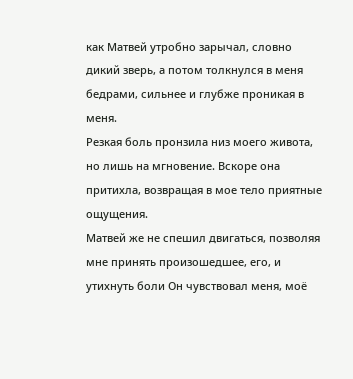как Матвей утробно зарычал, словно дикий зверь, а потом толкнулся в меня бедрами, сильнее и глубже проникая в меня.
Резкая боль пронзила низ моего живота, но лишь на мгновение. Вскоре она притихла, возвращая в мое тело приятные ощущения.
Матвей же не спешил двигаться, позволяя мне принять произошедшее, его, и утихнуть боли Он чувствовал меня, моё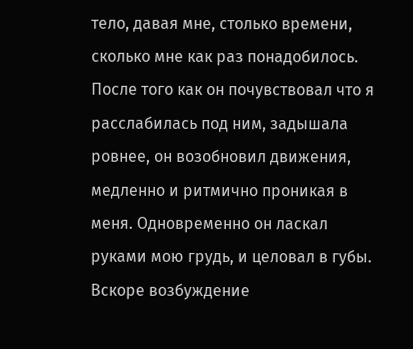тело, давая мне, столько времени, сколько мне как раз понадобилось. После того как он почувствовал что я расслабилась под ним, задышала ровнее, он возобновил движения, медленно и ритмично проникая в меня. Одновременно он ласкал руками мою грудь, и целовал в губы.
Вскоре возбуждение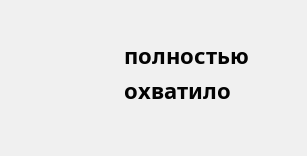полностью охватило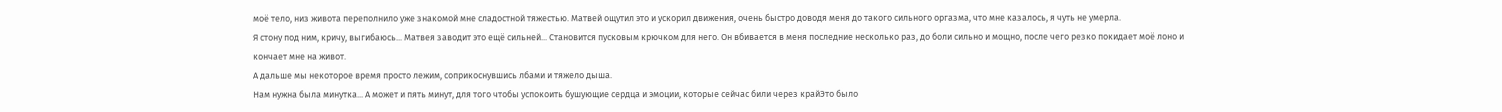моё тело, низ живота переполнило уже знакомой мне сладостной тяжестью. Матвей ощутил это и ускорил движения, очень быстро доводя меня до такого сильного оргазма, что мне казалось, я чуть не умерла.
Я стону под ним, кричу, выгибаюсь... Матвея заводит это ещё сильней... Становится пусковым крючком для него. Он вбивается в меня последние несколько раз, до боли сильно и мощно, после чего резко покидает моё лоно и кончает мне на живот.
А дальше мы некоторое время просто лежим, соприкоснувшись лбами и тяжело дыша.
Нам нужна была минутка... А может и пять минут, для того чтобы успокоить бушующие сердца и эмоции, которые сейчас били через крайЭто было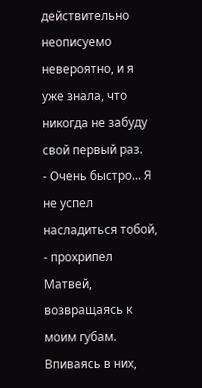действительно неописуемо невероятно, и я уже знала, что никогда не забуду свой первый раз.
- Очень быстро... Я не успел насладиться тобой, - прохрипел Матвей, возвращаясь к моим губам. Впиваясь в них,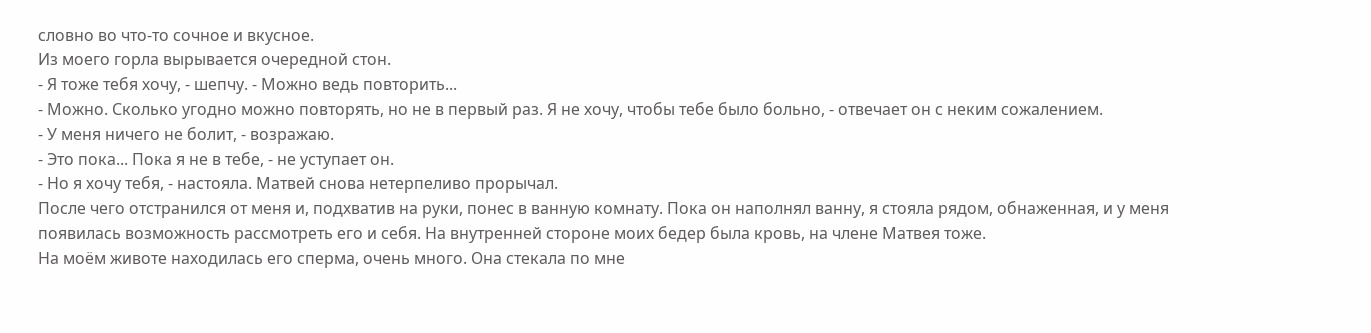словно во что-то сочное и вкусное.
Из моего горла вырывается очередной стон.
- Я тоже тебя хочу, - шепчу. - Можно ведь повторить...
- Можно. Сколько угодно можно повторять, но не в первый раз. Я не хочу, чтобы тебе было больно, - отвечает он с неким сожалением.
- У меня ничего не болит, - возражаю.
- Это пока... Пока я не в тебе, - не уступает он.
- Но я хочу тебя, - настояла. Матвей снова нетерпеливо прорычал.
После чего отстранился от меня и, подхватив на руки, понес в ванную комнату. Пока он наполнял ванну, я стояла рядом, обнаженная, и у меня появилась возможность рассмотреть его и себя. На внутренней стороне моих бедер была кровь, на члене Матвея тоже.
На моём животе находилась его сперма, очень много. Она стекала по мне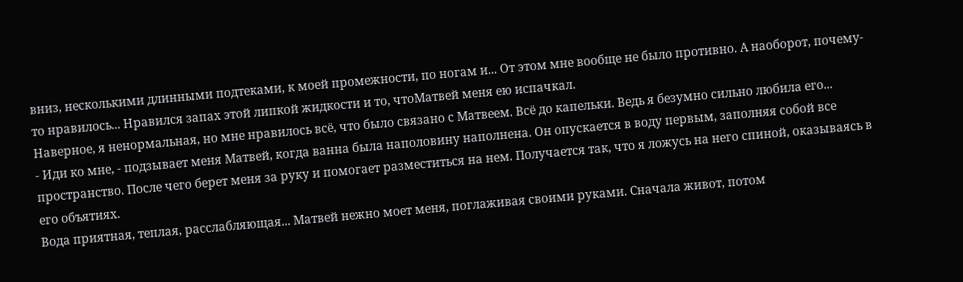вниз, несколькими длинными подтеками, к моей промежности, по ногам и... От этом мне вообще не было противно. А наоборот, почему-то нравилось... Нравился запах этой липкой жидкости и то, чтоМатвей меня ею испачкал.
Наверное, я ненормальная, но мне нравилось всё, что было связано с Матвеем. Всё до капельки. Ведь я безумно сильно любила его...
- Иди ко мне, - подзывает меня Матвей, когда ванна была наполовину наполнена. Он опускается в воду первым, заполняя собой все пространство. После чего берет меня за руку и помогает разместиться на нем. Получается так, что я ложусь на него спиной, оказываясь в его объятиях.
Вода приятная, теплая, расслабляющая... Матвей нежно моет меня, поглаживая своими руками. Сначала живот, потом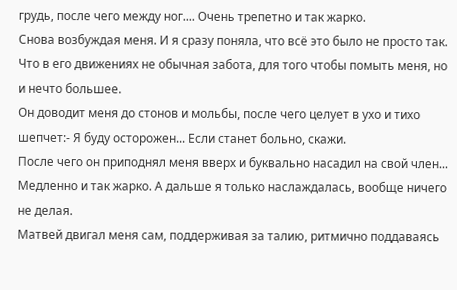грудь, после чего между ног.... Очень трепетно и так жарко.
Снова возбуждая меня. И я сразу поняла, что всё это было не просто так. Что в его движениях не обычная забота, для того чтобы помыть меня, но и нечто большее.
Он доводит меня до стонов и мольбы, после чего целует в ухо и тихо шепчет:- Я буду осторожен... Если станет больно, скажи.
После чего он приподнял меня вверх и буквально насадил на свой член... Медленно и так жарко. А дальше я только наслаждалась, вообще ничего не делая.
Матвей двигал меня сам, поддерживая за талию, ритмично поддаваясь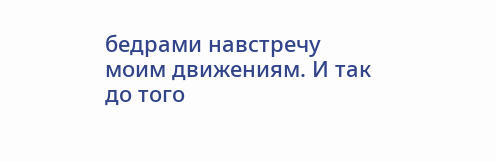бедрами навстречу моим движениям. И так до того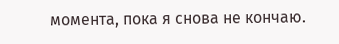момента, пока я снова не кончаю.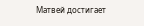Матвей достигает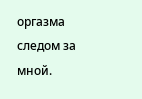оргазма следом за мной.